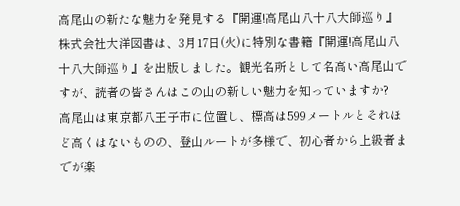高尾山の新たな魅力を発見する『開運!高尾山八十八大師巡り』
株式会社大洋図書は、3月17日(火)に特別な書籍『開運!高尾山八十八大師巡り』を出版しました。観光名所として名高い高尾山ですが、読者の皆さんはこの山の新しい魅力を知っていますか?
高尾山は東京都八王子市に位置し、標高は599メートルとそれほど高くはないものの、登山ルートが多様で、初心者から上級者までが楽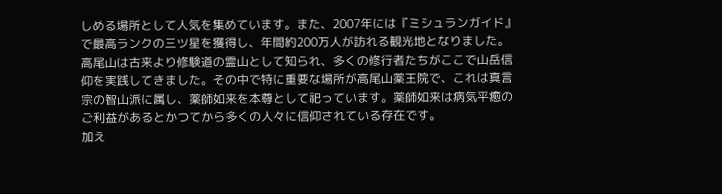しめる場所として人気を集めています。また、2007年には『ミシュランガイド』で最高ランクの三ツ星を獲得し、年間約200万人が訪れる観光地となりました。
高尾山は古来より修験道の霊山として知られ、多くの修行者たちがここで山岳信仰を実践してきました。その中で特に重要な場所が高尾山薬王院で、これは真言宗の智山派に属し、薬師如来を本尊として祀っています。薬師如来は病気平癒のご利益があるとかつてから多くの人々に信仰されている存在です。
加え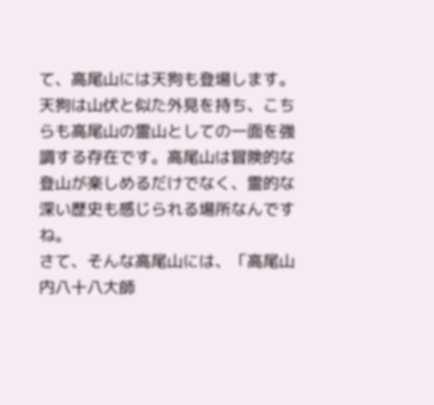て、高尾山には天狗も登場します。天狗は山伏と似た外見を持ち、こちらも高尾山の霊山としての一面を強調する存在です。高尾山は冒険的な登山が楽しめるだけでなく、霊的な深い歴史も感じられる場所なんですね。
さて、そんな高尾山には、「高尾山内八十八大師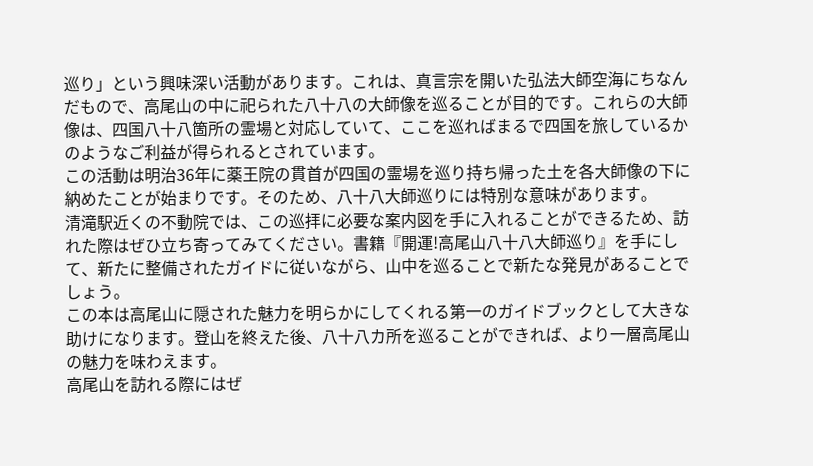巡り」という興味深い活動があります。これは、真言宗を開いた弘法大師空海にちなんだもので、高尾山の中に祀られた八十八の大師像を巡ることが目的です。これらの大師像は、四国八十八箇所の霊場と対応していて、ここを巡ればまるで四国を旅しているかのようなご利益が得られるとされています。
この活動は明治36年に薬王院の貫首が四国の霊場を巡り持ち帰った土を各大師像の下に納めたことが始まりです。そのため、八十八大師巡りには特別な意味があります。
清滝駅近くの不動院では、この巡拝に必要な案内図を手に入れることができるため、訪れた際はぜひ立ち寄ってみてください。書籍『開運!高尾山八十八大師巡り』を手にして、新たに整備されたガイドに従いながら、山中を巡ることで新たな発見があることでしょう。
この本は高尾山に隠された魅力を明らかにしてくれる第一のガイドブックとして大きな助けになります。登山を終えた後、八十八カ所を巡ることができれば、より一層高尾山の魅力を味わえます。
高尾山を訪れる際にはぜ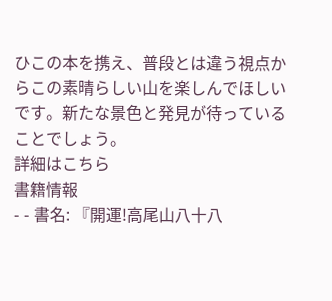ひこの本を携え、普段とは違う視点からこの素晴らしい山を楽しんでほしいです。新たな景色と発見が待っていることでしょう。
詳細はこちら
書籍情報
- - 書名: 『開運!高尾山八十八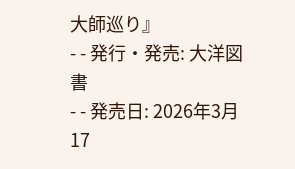大師巡り』
- - 発行・発売: 大洋図書
- - 発売日: 2026年3月17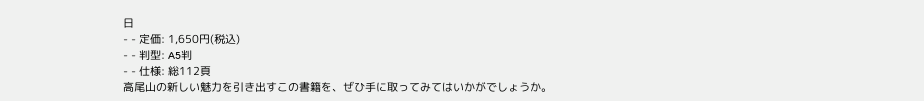日
- - 定価: 1,650円(税込)
- - 判型: A5判
- - 仕様: 総112頁
高尾山の新しい魅力を引き出すこの書籍を、ぜひ手に取ってみてはいかがでしょうか。